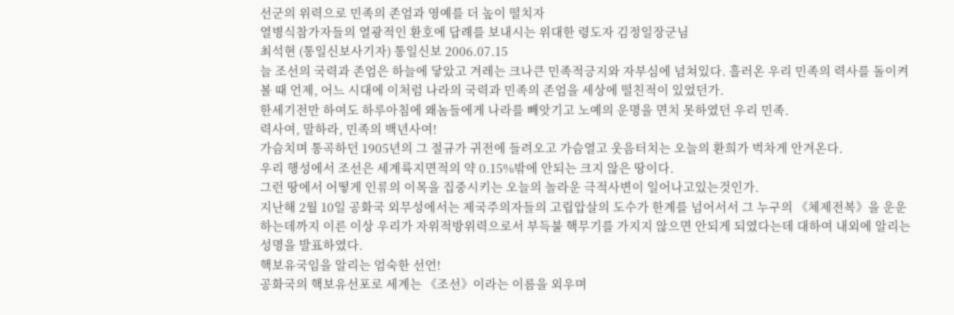선군의 위력으로 민족의 존엄과 영예를 더 높이 떨치자
열병식참가자들의 열광적인 환호에 답례를 보내시는 위대한 령도자 김정일장군님
최석현 (통일신보사기자) 통일신보 2006.07.15
늘 조선의 국력과 존엄은 하늘에 닿았고 겨레는 크나큰 민족적긍지와 자부심에 넘쳐있다. 흘러온 우리 민족의 력사를 돌이켜볼 때 언제, 어느 시대에 이처럼 나라의 국력과 민족의 존엄을 세상에 떨친적이 있었던가.
한세기전만 하여도 하루아침에 왜놈들에게 나라를 빼앗기고 노예의 운명을 면치 못하였던 우리 민족.
력사여, 말하라, 민족의 백년사여!
가슴치며 통곡하던 1905년의 그 절규가 귀전에 들려오고 가슴열고 웃음터치는 오늘의 환희가 벅차게 안겨온다.
우리 행성에서 조선은 세계륙지면적의 약 0.15%밖에 안되는 크지 않은 땅이다.
그런 땅에서 어떻게 인류의 이목을 집중시키는 오늘의 놀라운 극적사변이 일어나고있는것인가.
지난해 2월 10일 공화국 외무성에서는 제국주의자들의 고립압살의 도수가 한계를 넘어서서 그 누구의 《체제전복》을 운운하는데까지 이른 이상 우리가 자위적방위력으로서 부득불 핵무기를 가지지 않으면 안되게 되였다는데 대하여 내외에 알리는 성명을 발표하였다.
핵보유국임을 알리는 엄숙한 선언!
공화국의 핵보유선포로 세계는 《조선》이라는 이름을 외우며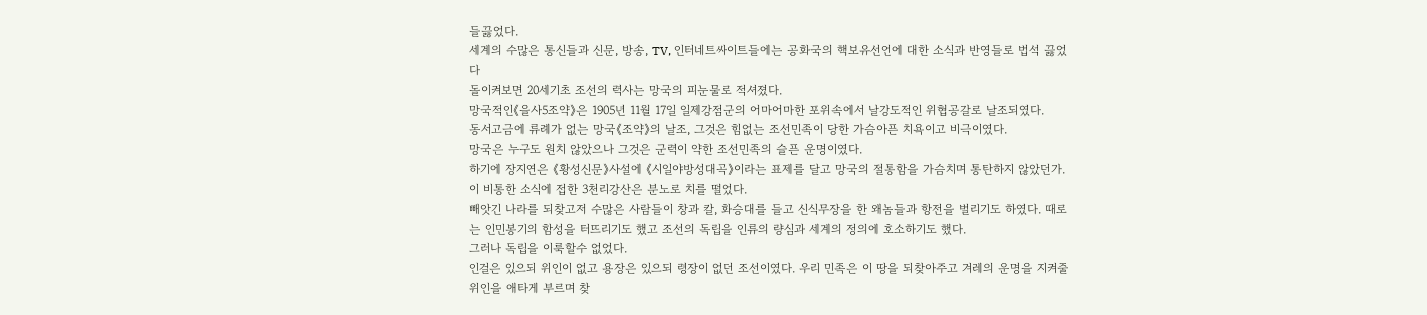들끓었다.
세계의 수많은 통신들과 신문, 방송, TV, 인터네트싸이트들에는 공화국의 핵보유선언에 대한 소식과 반영들로 법석 끓었다
돌이켜보면 20세기초 조선의 력사는 망국의 피눈물로 적셔졌다.
망국적인《을사5조약》은 1905년 11월 17일 일제강점군의 어마어마한 포위속에서 날강도적인 위협공갈로 날조되였다.
동서고금에 류례가 없는 망국《조약》의 날조, 그것은 힘없는 조선민족이 당한 가슴아픈 치욕이고 비극이였다.
망국은 누구도 원치 않았으나 그것은 군력이 약한 조선민족의 슬픈 운명이였다.
하기에 장지연은 《황성신문》사설에 《시일야방성대곡》이라는 표제를 달고 망국의 절통함을 가슴치며 통탄하지 않았던가.
이 비통한 소식에 접한 3천리강산은 분노로 치를 떨었다.
빼앗긴 나라를 되찾고저 수많은 사람들이 창과 칼, 화승대를 들고 신식무장을 한 왜놈들과 항전을 벌리기도 하였다. 때로는 인민봉기의 함성을 터뜨리기도 했고 조선의 독립을 인류의 량심과 세계의 정의에 호소하기도 했다.
그러나 독립을 이룩할수 없었다.
인걸은 있으되 위인이 없고 용장은 있으되 령장이 없던 조선이였다. 우리 민족은 이 땅을 되찾아주고 겨레의 운명을 지켜줄 위인을 애타게 부르며 찾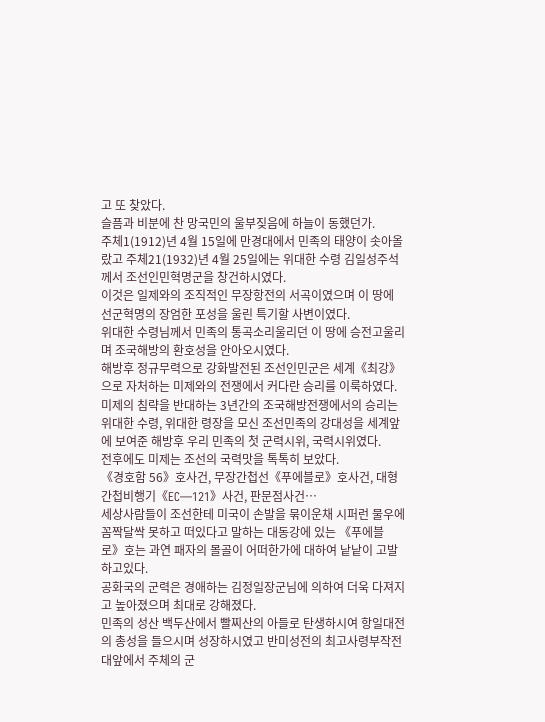고 또 찾았다.
슬픔과 비분에 찬 망국민의 울부짖음에 하늘이 동했던가.
주체1(1912)년 4월 15일에 만경대에서 민족의 태양이 솟아올랐고 주체21(1932)년 4월 25일에는 위대한 수령 김일성주석께서 조선인민혁명군을 창건하시였다.
이것은 일제와의 조직적인 무장항전의 서곡이였으며 이 땅에 선군혁명의 장엄한 포성을 울린 특기할 사변이였다.
위대한 수령님께서 민족의 통곡소리울리던 이 땅에 승전고울리며 조국해방의 환호성을 안아오시였다.
해방후 정규무력으로 강화발전된 조선인민군은 세계《최강》으로 자처하는 미제와의 전쟁에서 커다란 승리를 이룩하였다.
미제의 침략을 반대하는 3년간의 조국해방전쟁에서의 승리는 위대한 수령, 위대한 령장을 모신 조선민족의 강대성을 세계앞에 보여준 해방후 우리 민족의 첫 군력시위, 국력시위였다.
전후에도 미제는 조선의 국력맛을 톡톡히 보았다.
《경호함 56》호사건, 무장간첩선《푸에블로》호사건, 대형간첩비행기《EC―121》사건, 판문점사건…
세상사람들이 조선한테 미국이 손발을 묶이운채 시퍼런 물우에 꼼짝달싹 못하고 떠있다고 말하는 대동강에 있는 《푸에블로》호는 과연 패자의 몰골이 어떠한가에 대하여 낱낱이 고발하고있다.
공화국의 군력은 경애하는 김정일장군님에 의하여 더욱 다져지고 높아졌으며 최대로 강해졌다.
민족의 성산 백두산에서 빨찌산의 아들로 탄생하시여 항일대전의 총성을 들으시며 성장하시였고 반미성전의 최고사령부작전대앞에서 주체의 군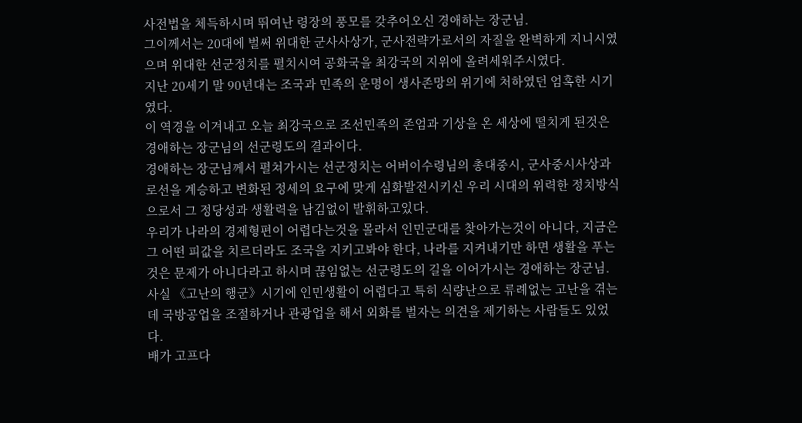사전법을 체득하시며 뛰여난 령장의 풍모를 갖추어오신 경애하는 장군님.
그이께서는 20대에 벌써 위대한 군사사상가, 군사전략가로서의 자질을 완벽하게 지니시였으며 위대한 선군정치를 펼치시여 공화국을 최강국의 지위에 올려세워주시였다.
지난 20세기 말 90년대는 조국과 민족의 운명이 생사존망의 위기에 처하였던 엄혹한 시기였다.
이 역경을 이겨내고 오늘 최강국으로 조선민족의 존엄과 기상을 온 세상에 떨치게 된것은 경애하는 장군님의 선군령도의 결과이다.
경애하는 장군님께서 펼쳐가시는 선군정치는 어버이수령님의 총대중시, 군사중시사상과 로선을 계승하고 변화된 정세의 요구에 맞게 심화발전시키신 우리 시대의 위력한 정치방식으로서 그 정당성과 생활력을 남김없이 발휘하고있다.
우리가 나라의 경제형편이 어렵다는것을 몰라서 인민군대를 찾아가는것이 아니다, 지금은 그 어떤 피값을 치르더라도 조국을 지키고봐야 한다, 나라를 지켜내기만 하면 생활을 푸는것은 문제가 아니다라고 하시며 끊임없는 선군령도의 길을 이어가시는 경애하는 장군님.
사실 《고난의 행군》시기에 인민생활이 어렵다고 특히 식량난으로 류례없는 고난을 겪는데 국방공업을 조절하거나 관광업을 해서 외화를 벌자는 의견을 제기하는 사람들도 있었다.
배가 고프다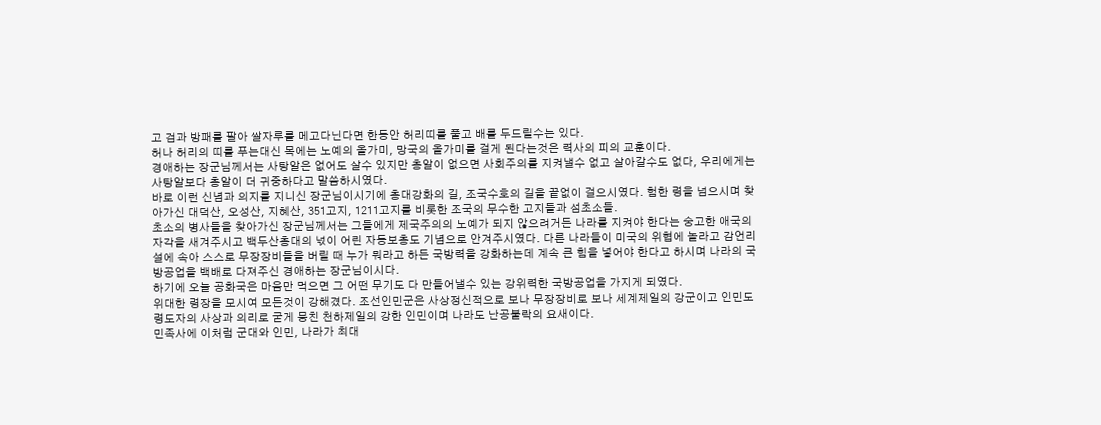고 검과 방패를 팔아 쌀자루를 메고다닌다면 한동안 허리띠를 풀고 배를 두드릴수는 있다.
허나 허리의 띠를 푸는대신 목에는 노예의 올가미, 망국의 올가미를 걸게 된다는것은 력사의 피의 교훈이다.
경애하는 장군님께서는 사탕알은 없어도 살수 있지만 총알이 없으면 사회주의를 지켜낼수 없고 살아갈수도 없다, 우리에게는 사탕알보다 총알이 더 귀중하다고 말씀하시였다.
바로 이런 신념과 의지를 지니신 장군님이시기에 총대강화의 길, 조국수호의 길을 끝없이 걸으시였다. 험한 령을 넘으시며 찾아가신 대덕산, 오성산, 지혜산, 351고지, 1211고지를 비롯한 조국의 무수한 고지들과 섬초소들.
초소의 병사들을 찾아가신 장군님께서는 그들에게 제국주의의 노예가 되지 않으려거든 나라를 지켜야 한다는 숭고한 애국의 자각을 새겨주시고 백두산총대의 넋이 어린 자동보총도 기념으로 안겨주시였다. 다른 나라들이 미국의 위협에 놀라고 감언리설에 속아 스스로 무장장비들을 버릴 때 누가 뭐라고 하든 국방력을 강화하는데 계속 큰 힘을 넣어야 한다고 하시며 나라의 국방공업을 백배로 다져주신 경애하는 장군님이시다.
하기에 오늘 공화국은 마음만 먹으면 그 어떤 무기도 다 만들어낼수 있는 강위력한 국방공업을 가지게 되였다.
위대한 령장을 모시여 모든것이 강해겼다. 조선인민군은 사상정신적으로 보나 무장장비로 보나 세계제일의 강군이고 인민도 령도자의 사상과 의리로 굳게 뭉친 천하제일의 강한 인민이며 나라도 난공불락의 요새이다.
민족사에 이처럼 군대와 인민, 나라가 최대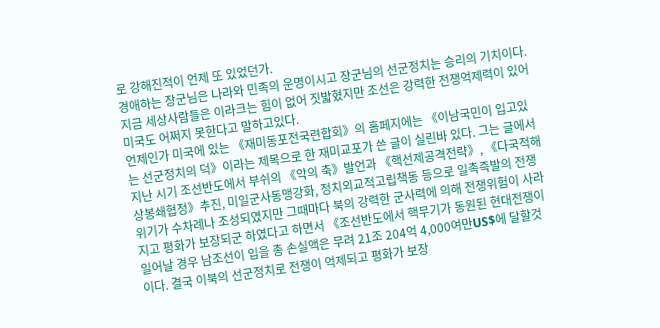로 강해진적이 언제 또 있었던가.
경애하는 장군님은 나라와 민족의 운명이시고 장군님의 선군정치는 승리의 기치이다.
지금 세상사람들은 이라크는 힘이 없어 짓밟혔지만 조선은 강력한 전쟁억제력이 있어 미국도 어쩌지 못한다고 말하고있다.
언제인가 미국에 있는 《재미동포전국련합회》의 홈페지에는 《이남국민이 입고있는 선군정치의 덕》이라는 제목으로 한 재미교포가 쓴 글이 실린바 있다. 그는 글에서 지난 시기 조선반도에서 부쉬의 《악의 축》발언과 《핵선제공격전략》, 《다국적해상봉쇄협정》추진, 미일군사동맹강화, 정치외교적고립책동 등으로 일촉즉발의 전쟁위기가 수차례나 조성되였지만 그때마다 북의 강력한 군사력에 의해 전쟁위험이 사라지고 평화가 보장되군 하였다고 하면서 《조선반도에서 핵무기가 동원된 현대전쟁이 일어날 경우 남조선이 입을 총 손실액은 무려 21조 204억 4,000여만US$에 달할것이다. 결국 이북의 선군정치로 전쟁이 억제되고 평화가 보장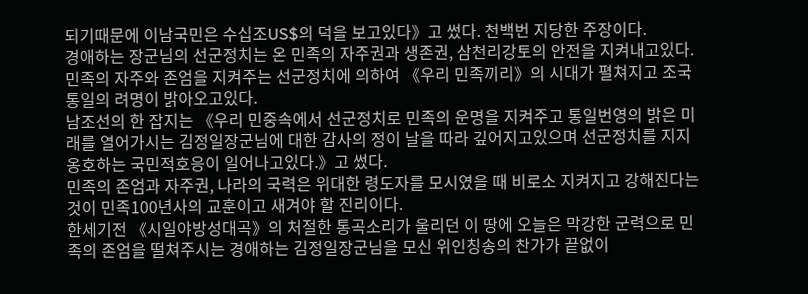되기때문에 이남국민은 수십조US$의 덕을 보고있다》고 썼다. 천백번 지당한 주장이다.
경애하는 장군님의 선군정치는 온 민족의 자주권과 생존권, 삼천리강토의 안전을 지켜내고있다.
민족의 자주와 존엄을 지켜주는 선군정치에 의하여 《우리 민족끼리》의 시대가 펼쳐지고 조국통일의 려명이 밝아오고있다.
남조선의 한 잡지는 《우리 민중속에서 선군정치로 민족의 운명을 지켜주고 통일번영의 밝은 미래를 열어가시는 김정일장군님에 대한 감사의 정이 날을 따라 깊어지고있으며 선군정치를 지지옹호하는 국민적호응이 일어나고있다.》고 썼다.
민족의 존엄과 자주권, 나라의 국력은 위대한 령도자를 모시였을 때 비로소 지켜지고 강해진다는것이 민족100년사의 교훈이고 새겨야 할 진리이다.
한세기전 《시일야방성대곡》의 처절한 통곡소리가 울리던 이 땅에 오늘은 막강한 군력으로 민족의 존엄을 떨쳐주시는 경애하는 김정일장군님을 모신 위인칭송의 찬가가 끝없이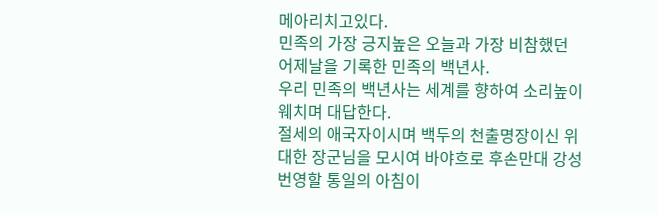메아리치고있다.
민족의 가장 긍지높은 오늘과 가장 비참했던 어제날을 기록한 민족의 백년사.
우리 민족의 백년사는 세계를 향하여 소리높이 웨치며 대답한다.
절세의 애국자이시며 백두의 천출명장이신 위대한 장군님을 모시여 바야흐로 후손만대 강성번영할 통일의 아침이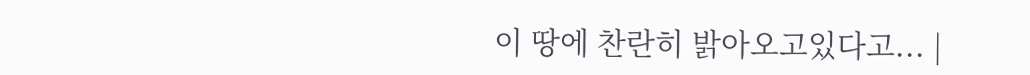이 땅에 찬란히 밝아오고있다고... |